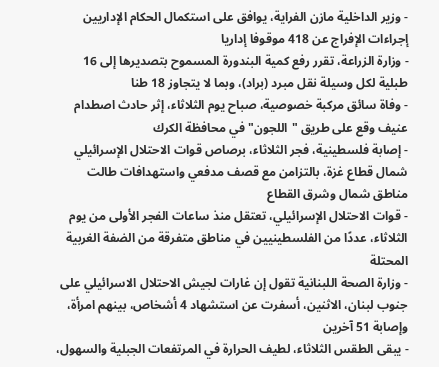- وزير الداخلية مازن الفراية، يوافق على استكمال الحكام الإداريين إجراءات الإفراج عن 418 موقوفا إداريا
- وزارة الزراعة، تقرر رفع كمية البندورة المسموح بتصديرها إلى 16 طبلية لكل وسيلة نقل مبرد (براد)، وبما لا يتجاوز 18 طنا
- وفاة سائق مركبة خصوصية، صباح يوم الثلاثاء، إثر حادث اصطدام عنيف وقع على طريق "اللجون" في محافظة الكرك
- إصابة فلسطينية، فجر الثلاثاء، برصاص قوات الاحتلال الإسرائيلي شمال قطاع غزة، بالتزامن مع قصف مدفعي واستهدافات طالت مناطق شمال وشرق القطاع
- قوات الاحتلال الإسرائيلي، تعتقل منذ ساعات الفجر الأولى من يوم الثلاثاء، عددًا من الفلسطينيين في مناطق متفرقة من الضفة الغربية المحتلة
- وزارة الصحة اللبنانية تقول إن غارات لجيش الاحتلال الاسرائيلي على جنوب لبنان، الاثنين، أسفرت عن استشهاد 4 أشخاص، بينهم امرأة، وإصابة 51 آخرين
- يبقى الطقس الثلاثاء، لطيف الحرارة في المرتفعات الجبلية والسهول،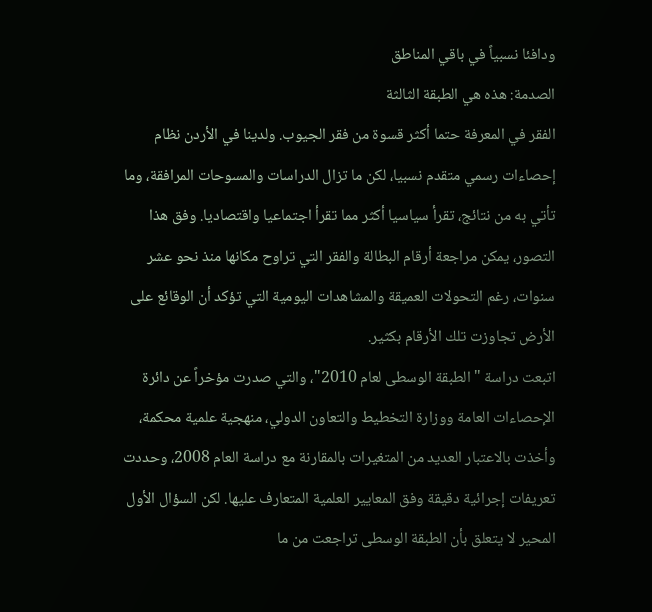ودافئا نسبياً في باقي المناطق
الصدمة: هذه هي الطبقة الثالثة
الفقر في المعرفة حتما أكثر قسوة من فقر الجيوب. ولدينا في الأردن نظام إحصاءات رسمي متقدم نسبيا، لكن ما تزال الدراسات والمسوحات المرافقة، وما تأتي به من نتائج، تقرأ سياسيا أكثر مما تقرأ اجتماعيا واقتصاديا. وفق هذا التصور، يمكن مراجعة أرقام البطالة والفقر التي تراوح مكانها منذ نحو عشر سنوات، رغم التحولات العميقة والمشاهدات اليومية التي تؤكد أن الوقائع على الأرض تجاوزت تلك الأرقام بكثير.
اتبعت دراسة "الطبقة الوسطى لعام 2010"، والتي صدرت مؤخراً عن دائرة الإحصاءات العامة ووزارة التخطيط والتعاون الدولي، منهجية علمية محكمة، وأخذت بالاعتبار العديد من المتغيرات بالمقارنة مع دراسة العام 2008، وحددت تعريفات إجرائية دقيقة وفق المعايير العلمية المتعارف عليها. لكن السؤال الأول المحير لا يتعلق بأن الطبقة الوسطى تراجعت من ما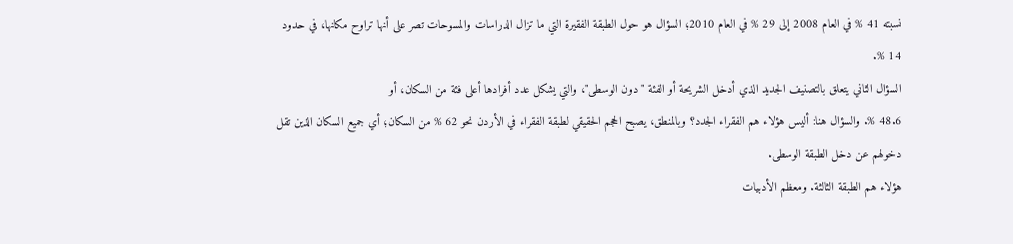نسبته 41 % في العام 2008 إلى 29 % في العام 2010؛ السؤال هو حول الطبقة الفقيرة التي ما تزال الدراسات والمسوحات تصر على أنها تراوح مكانها، في حدود 14 %.
السؤال الثاني يتعلق بالتصنيف الجديد الذي أدخل الشريحة أو الفئة "دون الوسطى"، والتي يشكل عدد أفرادها أعلى فئة من السكان، أو
48.6 %. والسؤال هنا: أليس هؤلاء هم الفقراء الجدد؟ وبالمنطق، يصبح الحجم الحقيقي لطبقة الفقراء في الأردن نحو 62 % من السكان؛ أي جميع السكان الذين تقل دخولهم عن دخل الطبقة الوسطى.
هؤلاء هم الطبقة الثالثة. ومعظم الأدبيات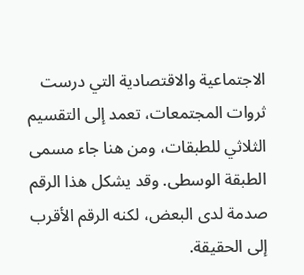الاجتماعية والاقتصادية التي درست ثروات المجتمعات، تعمد إلى التقسيم الثلاثي للطبقات، ومن هنا جاء مسمى الطبقة الوسطى. وقد يشكل هذا الرقم صدمة لدى البعض، لكنه الرقم الأقرب إلى الحقيقة.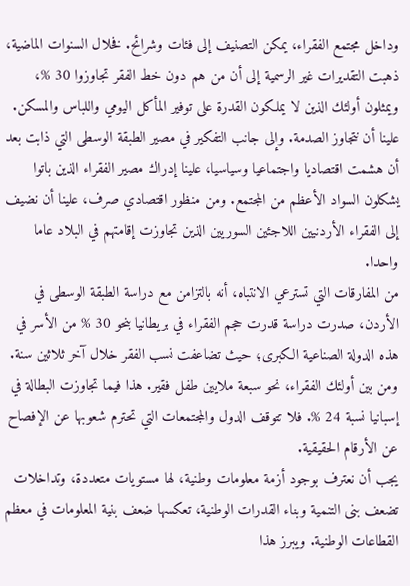وداخل مجتمع الفقراء، يمكن التصنيف إلى فئات وشرائح. فخلال السنوات الماضية، ذهبت التقديرات غير الرسمية إلى أن من هم دون خط الفقر تجاوزوا 30 %، ويمثلون أولئك الذين لا يملكون القدرة على توفير المأكل اليومي واللباس والمسكن.
علينا أن نتجاوز الصدمة. وإلى جانب التفكير في مصير الطبقة الوسطى التي ذابت بعد أن هشمت اقتصاديا واجتماعيا وسياسيا، علينا إدراك مصير الفقراء الذين باتوا يشكلون السواد الأعظم من المجتمع. ومن منظور اقتصادي صرف، علينا أن نضيف إلى الفقراء الأردنيين اللاجئين السوريين الذين تجاوزت إقامتهم في البلاد عاما واحدا.
من المفارقات التي تسترعي الانتباه، أنه بالتزامن مع دراسة الطبقة الوسطى في الأردن، صدرت دراسة قدرت حجم الفقراء في بريطانيا بنحو 30 % من الأسر في هذه الدولة الصناعية الكبرى؛ حيث تضاعفت نسب الفقر خلال آخر ثلاثين سنة. ومن بين أولئك الفقراء، نحو سبعة ملايين طفل فقير. هذا فيما تجاوزت البطالة في إسبانيا نسبة 24 %. فلا تتوقف الدول والمجتمعات التي تحترم شعوبها عن الإفصاح عن الأرقام الحقيقية.
يجب أن نعترف بوجود أزمة معلومات وطنية، لها مستويات متعددة، وتداخلات تضعف بنى التنمية وبناء القدرات الوطنية، تعكسها ضعف بنية المعلومات في معظم القطاعات الوطنية. ويبرز هذا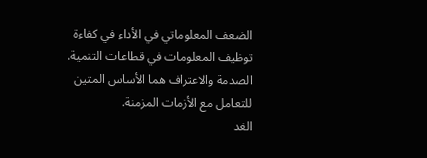الضعف المعلوماتي في الأداء في كفاءة توظيف المعلومات في قطاعات التنمية.
الصدمة والاعتراف هما الأساس المتين للتعامل مع الأزمات المزمنة.
الغد